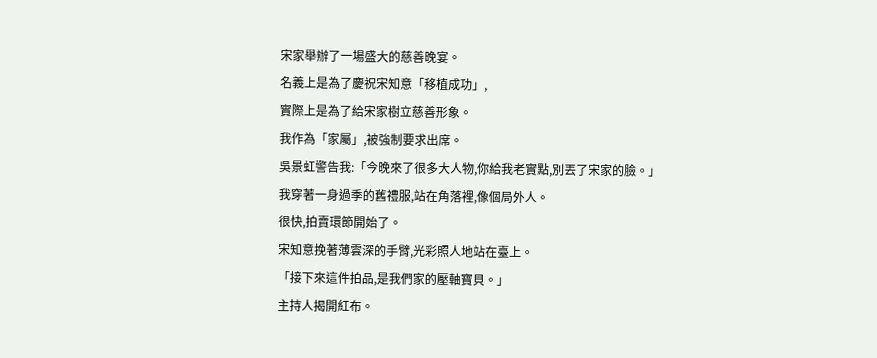宋家舉辦了一場盛大的慈善晚宴。
名義上是為了慶祝宋知意「移植成功」,
實際上是為了給宋家樹立慈善形象。
我作為「家屬」,被強制要求出席。
吳景虹警告我:「今晚來了很多大人物,你給我老實點,別丟了宋家的臉。」
我穿著一身過季的舊禮服,站在角落裡,像個局外人。
很快,拍賣環節開始了。
宋知意挽著薄雲深的手臂,光彩照人地站在臺上。
「接下來這件拍品,是我們家的壓軸寶貝。」
主持人揭開紅布。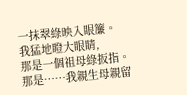一抹翠綠映入眼簾。
我猛地瞪大眼睛,
那是一個祖母綠扳指。
那是……我親生母親留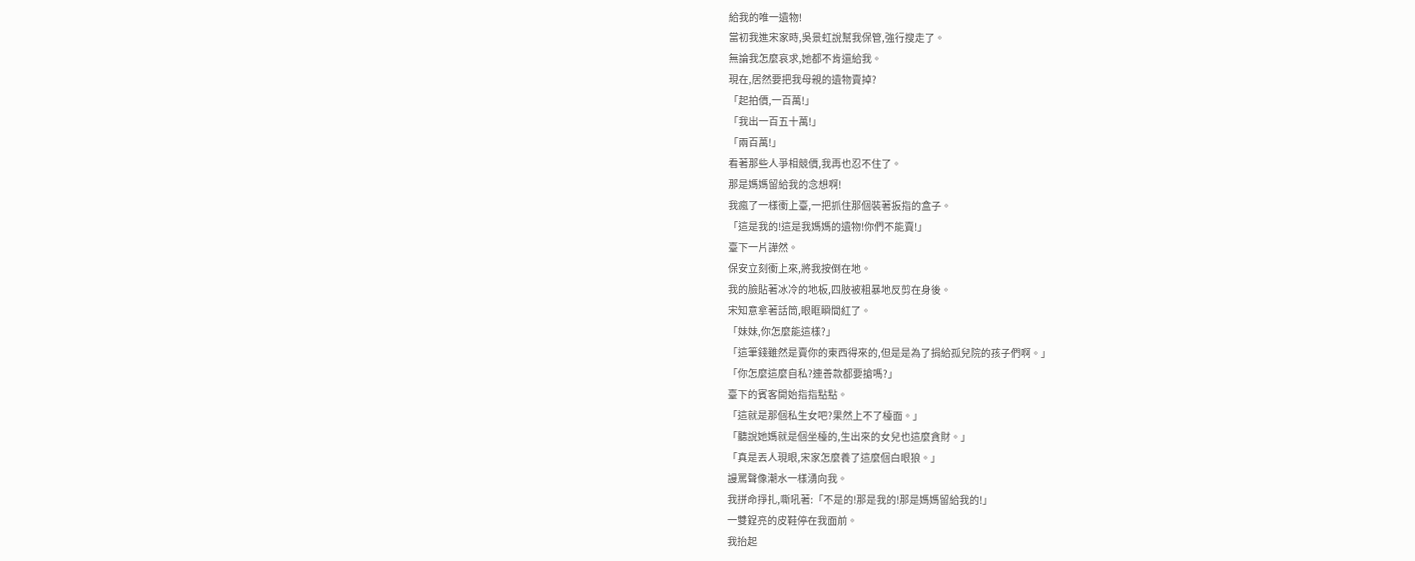給我的唯一遺物!
當初我進宋家時,吳景虹說幫我保管,強行搜走了。
無論我怎麼哀求,她都不肯還給我。
現在,居然要把我母親的遺物賣掉?
「起拍價,一百萬!」
「我出一百五十萬!」
「兩百萬!」
看著那些人爭相競價,我再也忍不住了。
那是媽媽留給我的念想啊!
我瘋了一樣衝上臺,一把抓住那個裝著扳指的盒子。
「這是我的!這是我媽媽的遺物!你們不能賣!」
臺下一片譁然。
保安立刻衝上來,將我按倒在地。
我的臉貼著冰冷的地板,四肢被粗暴地反剪在身後。
宋知意拿著話筒,眼眶瞬間紅了。
「妹妹,你怎麼能這樣?」
「這筆錢雖然是賣你的東西得來的,但是是為了捐給孤兒院的孩子們啊。」
「你怎麼這麼自私?連善款都要搶嗎?」
臺下的賓客開始指指點點。
「這就是那個私生女吧?果然上不了檯面。」
「聽說她媽就是個坐檯的,生出來的女兒也這麼貪財。」
「真是丟人現眼,宋家怎麼養了這麼個白眼狼。」
謾罵聲像潮水一樣湧向我。
我拼命掙扎,嘶吼著:「不是的!那是我的!那是媽媽留給我的!」
一雙鋥亮的皮鞋停在我面前。
我抬起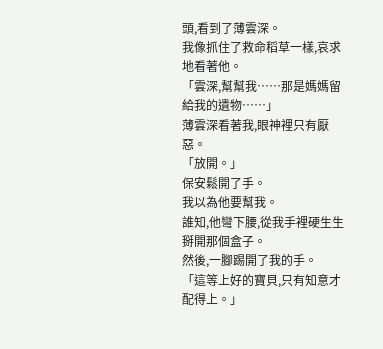頭,看到了薄雲深。
我像抓住了救命稻草一樣,哀求地看著他。
「雲深,幫幫我……那是媽媽留給我的遺物……」
薄雲深看著我,眼神裡只有厭惡。
「放開。」
保安鬆開了手。
我以為他要幫我。
誰知,他彎下腰,從我手裡硬生生掰開那個盒子。
然後,一腳踢開了我的手。
「這等上好的寶貝,只有知意才配得上。」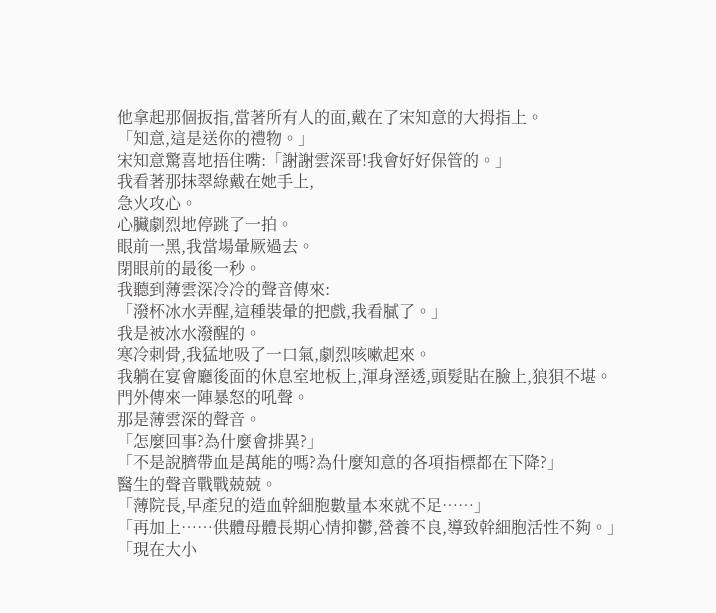他拿起那個扳指,當著所有人的面,戴在了宋知意的大拇指上。
「知意,這是送你的禮物。」
宋知意驚喜地捂住嘴:「謝謝雲深哥!我會好好保管的。」
我看著那抹翠綠戴在她手上,
急火攻心。
心臟劇烈地停跳了一拍。
眼前一黑,我當場暈厥過去。
閉眼前的最後一秒。
我聽到薄雲深冷冷的聲音傳來:
「潑杯冰水弄醒,這種裝暈的把戲,我看膩了。」
我是被冰水潑醒的。
寒冷刺骨,我猛地吸了一口氣,劇烈咳嗽起來。
我躺在宴會廳後面的休息室地板上,渾身溼透,頭髮貼在臉上,狼狽不堪。
門外傳來一陣暴怒的吼聲。
那是薄雲深的聲音。
「怎麼回事?為什麼會排異?」
「不是說臍帶血是萬能的嗎?為什麼知意的各項指標都在下降?」
醫生的聲音戰戰兢兢。
「薄院長,早產兒的造血幹細胞數量本來就不足……」
「再加上……供體母體長期心情抑鬱,營養不良,導致幹細胞活性不夠。」
「現在大小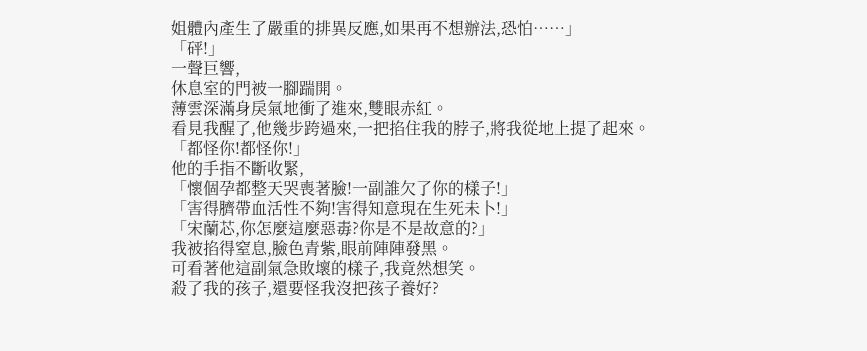姐體內產生了嚴重的排異反應,如果再不想辦法,恐怕……」
「砰!」
一聲巨響,
休息室的門被一腳踹開。
薄雲深滿身戾氣地衝了進來,雙眼赤紅。
看見我醒了,他幾步跨過來,一把掐住我的脖子,將我從地上提了起來。
「都怪你!都怪你!」
他的手指不斷收緊,
「懷個孕都整天哭喪著臉!一副誰欠了你的樣子!」
「害得臍帶血活性不夠!害得知意現在生死未卜!」
「宋蘭芯,你怎麼這麼惡毒?你是不是故意的?」
我被掐得窒息,臉色青紫,眼前陣陣發黑。
可看著他這副氣急敗壞的樣子,我竟然想笑。
殺了我的孩子,還要怪我沒把孩子養好?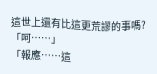這世上還有比這更荒謬的事嗎?
「呵……」
「報應……這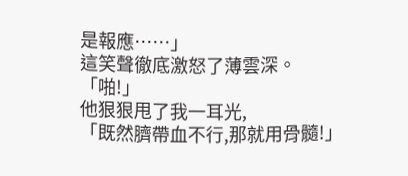是報應……」
這笑聲徹底激怒了薄雲深。
「啪!」
他狠狠甩了我一耳光,
「既然臍帶血不行,那就用骨髓!」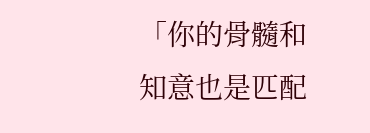「你的骨髓和知意也是匹配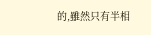的,雖然只有半相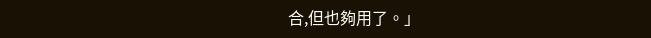合,但也夠用了。」